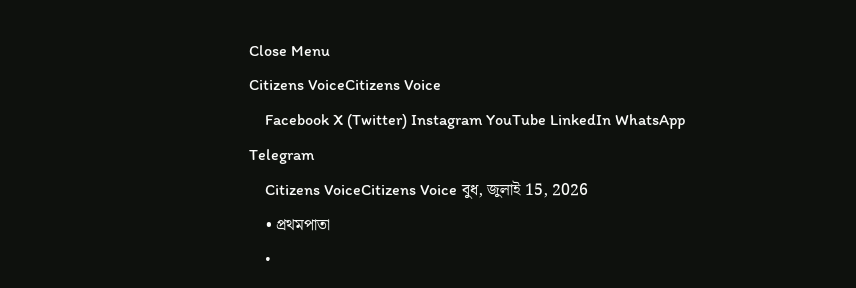Close Menu
Citizens VoiceCitizens Voice
    Facebook X (Twitter) Instagram YouTube LinkedIn WhatsApp Telegram
    Citizens VoiceCitizens Voice বুধ, জুলাই 15, 2026
    • প্রথমপাতা
    •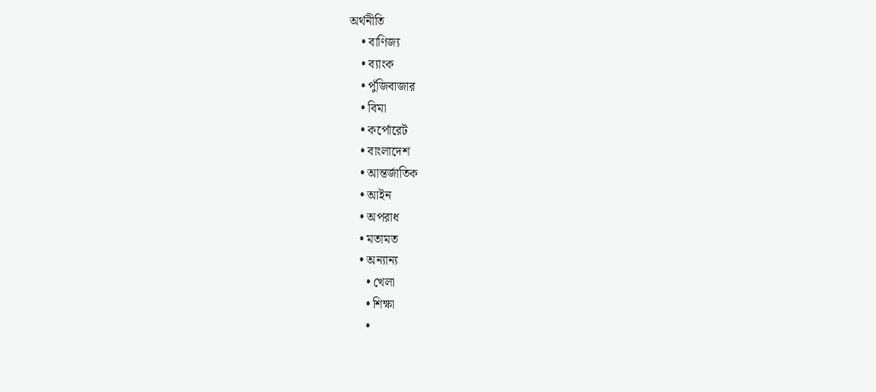অর্থনীতি
    • বাণিজ্য
    • ব্যাংক
    • পুঁজিবাজার
    • বিমা
    • কর্পোরেট
    • বাংলাদেশ
    • আন্তর্জাতিক
    • আইন
    • অপরাধ
    • মতামত
    • অন্যান্য
      • খেলা
      • শিক্ষা
      •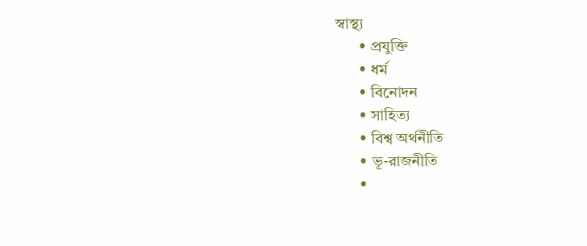স্বাস্থ্য
      • প্রযুক্তি
      • ধর্ম
      • বিনোদন
      • সাহিত্য
      • বিশ্ব অর্থনীতি
      • ভূ-রাজনীতি
      •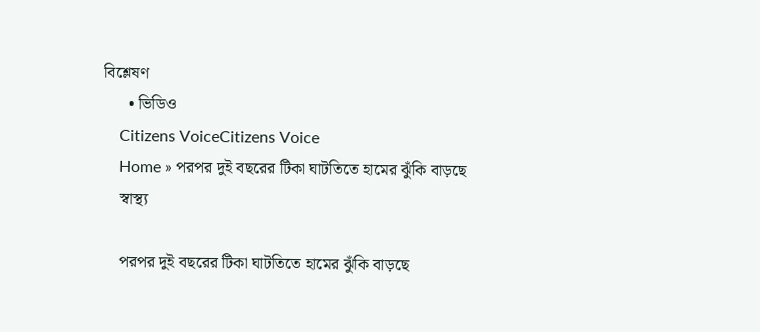বিশ্লেষণ
      • ভিডিও
    Citizens VoiceCitizens Voice
    Home » পরপর দুই বছরের টিকা ঘাটতিতে হামের ঝুঁকি বাড়ছে
    স্বাস্থ্য

    পরপর দুই বছরের টিকা ঘাটতিতে হামের ঝুঁকি বাড়ছে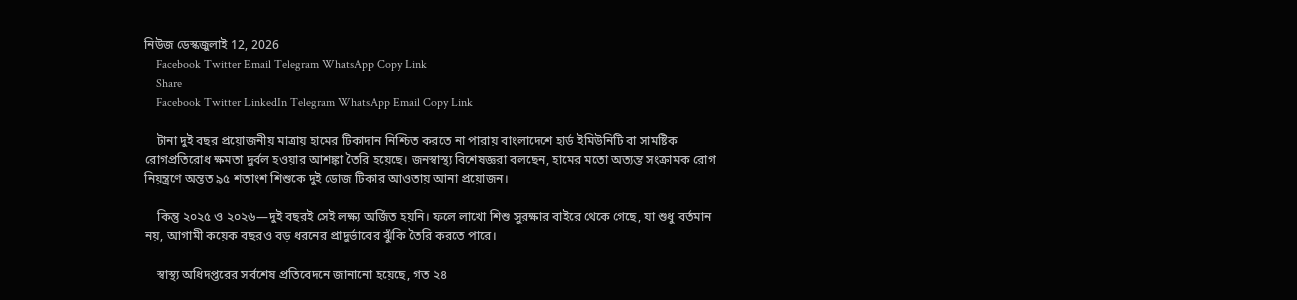নিউজ ডেস্কজুলাই 12, 2026
    Facebook Twitter Email Telegram WhatsApp Copy Link
    Share
    Facebook Twitter LinkedIn Telegram WhatsApp Email Copy Link

    টানা দুই বছর প্রয়োজনীয় মাত্রায় হামের টিকাদান নিশ্চিত করতে না পারায় বাংলাদেশে হার্ড ইমিউনিটি বা সামষ্টিক রোগপ্রতিরোধ ক্ষমতা দুর্বল হওয়ার আশঙ্কা তৈরি হয়েছে। জনস্বাস্থ্য বিশেষজ্ঞরা বলছেন, হামের মতো অত্যন্ত সংক্রামক রোগ নিয়ন্ত্রণে অন্তত ৯৫ শতাংশ শিশুকে দুই ডোজ টিকার আওতায় আনা প্রয়োজন।

    কিন্তু ২০২৫ ও ২০২৬—দুই বছরই সেই লক্ষ্য অর্জিত হয়নি। ফলে লাখো শিশু সুরক্ষার বাইরে থেকে গেছে, যা শুধু বর্তমান নয়, আগামী কয়েক বছরও বড় ধরনের প্রাদুর্ভাবের ঝুঁকি তৈরি করতে পারে।

    স্বাস্থ্য অধিদপ্তরের সর্বশেষ প্রতিবেদনে জানানো হয়েছে, গত ২৪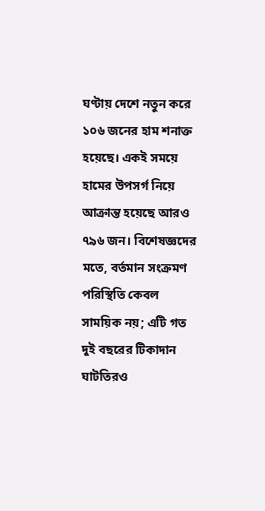ঘণ্টায় দেশে নতুন করে ১০৬ জনের হাম শনাক্ত হয়েছে। একই সময়ে হামের উপসর্গ নিয়ে আক্রান্ত হয়েছে আরও ৭৯৬ জন। বিশেষজ্ঞদের মতে, বর্তমান সংক্রমণ পরিস্থিতি কেবল সাময়িক নয়; এটি গত দুই বছরের টিকাদান ঘাটতিরও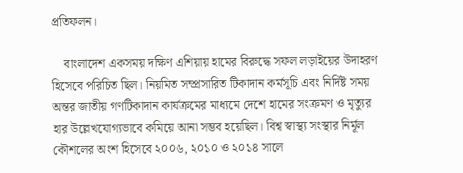প্রতিফলন।

    বাংলাদেশ একসময় দক্ষিণ এশিয়ায় হামের বিরুদ্ধে সফল লড়াইয়ের উদাহরণ হিসেবে পরিচিত ছিল। নিয়মিত সম্প্রসারিত টিকাদান কর্মসূচি এবং নির্দিষ্ট সময় অন্তর জাতীয় গণটিকাদান কার্যক্রমের মাধ্যমে দেশে হামের সংক্রমণ ও মৃত্যুর হার উল্লেখযোগ্যভাবে কমিয়ে আনা সম্ভব হয়েছিল। বিশ্ব স্বাস্থ্য সংস্থার নির্মূল কৌশলের অংশ হিসেবে ২০০৬, ২০১০ ও ২০১৪ সালে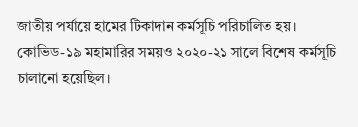জাতীয় পর্যায়ে হামের টিকাদান কর্মসূচি পরিচালিত হয়। কোভিড-১৯ মহামারির সময়ও ২০২০-২১ সালে বিশেষ কর্মসূচি চালানো হয়েছিল।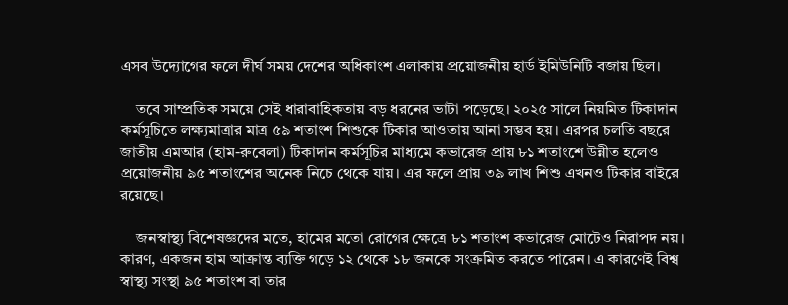এসব উদ্যোগের ফলে দীর্ঘ সময় দেশের অধিকাংশ এলাকায় প্রয়োজনীয় হার্ড ইমিউনিটি বজায় ছিল।

    তবে সাম্প্রতিক সময়ে সেই ধারাবাহিকতায় বড় ধরনের ভাটা পড়েছে। ২০২৫ সালে নিয়মিত টিকাদান কর্মসূচিতে লক্ষ্যমাত্রার মাত্র ৫৯ শতাংশ শিশুকে টিকার আওতায় আনা সম্ভব হয়। এরপর চলতি বছরে জাতীয় এমআর (হাম-রুবেলা) টিকাদান কর্মসূচির মাধ্যমে কভারেজ প্রায় ৮১ শতাংশে উন্নীত হলেও প্রয়োজনীয় ৯৫ শতাংশের অনেক নিচে থেকে যায়। এর ফলে প্রায় ৩৯ লাখ শিশু এখনও টিকার বাইরে রয়েছে।

    জনস্বাস্থ্য বিশেষজ্ঞদের মতে, হামের মতো রোগের ক্ষেত্রে ৮১ শতাংশ কভারেজ মোটেও নিরাপদ নয়। কারণ, একজন হাম আক্রান্ত ব্যক্তি গড়ে ১২ থেকে ১৮ জনকে সংক্রমিত করতে পারেন। এ কারণেই বিশ্ব স্বাস্থ্য সংস্থা ৯৫ শতাংশ বা তার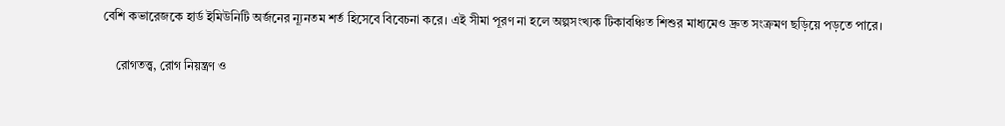বেশি কভারেজকে হার্ড ইমিউনিটি অর্জনের ন্যূনতম শর্ত হিসেবে বিবেচনা করে। এই সীমা পূরণ না হলে অল্পসংখ্যক টিকাবঞ্চিত শিশুর মাধ্যমেও দ্রুত সংক্রমণ ছড়িয়ে পড়তে পারে।

    রোগতত্ত্ব, রোগ নিয়ন্ত্রণ ও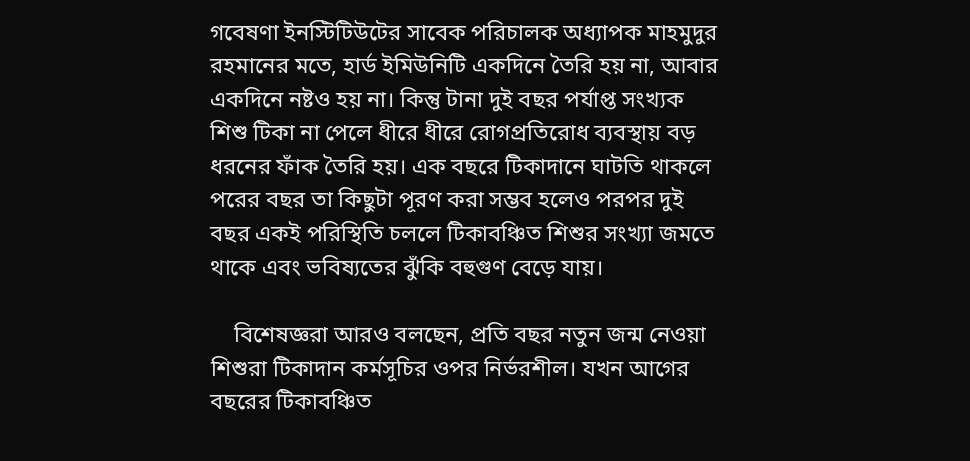গবেষণা ইনস্টিটিউটের সাবেক পরিচালক অধ্যাপক মাহমুদুর রহমানের মতে, হার্ড ইমিউনিটি একদিনে তৈরি হয় না, আবার একদিনে নষ্টও হয় না। কিন্তু টানা দুই বছর পর্যাপ্ত সংখ্যক শিশু টিকা না পেলে ধীরে ধীরে রোগপ্রতিরোধ ব্যবস্থায় বড় ধরনের ফাঁক তৈরি হয়। এক বছরে টিকাদানে ঘাটতি থাকলে পরের বছর তা কিছুটা পূরণ করা সম্ভব হলেও পরপর দুই বছর একই পরিস্থিতি চললে টিকাবঞ্চিত শিশুর সংখ্যা জমতে থাকে এবং ভবিষ্যতের ঝুঁকি বহুগুণ বেড়ে যায়।

    বিশেষজ্ঞরা আরও বলছেন, প্রতি বছর নতুন জন্ম নেওয়া শিশুরা টিকাদান কর্মসূচির ওপর নির্ভরশীল। যখন আগের বছরের টিকাবঞ্চিত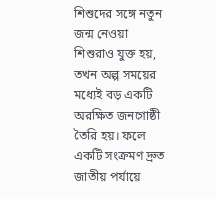শিশুদের সঙ্গে নতুন জন্ম নেওয়া শিশুরাও যুক্ত হয়, তখন অল্প সময়ের মধ্যেই বড় একটি অরক্ষিত জনগোষ্ঠী তৈরি হয়। ফলে একটি সংক্রমণ দ্রুত জাতীয় পর্যায়ে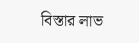বিস্তার লাভ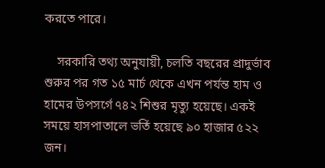করতে পারে।

    সরকারি তথ্য অনুযায়ী, চলতি বছরের প্রাদুর্ভাব শুরুর পর গত ১৫ মার্চ থেকে এখন পর্যন্ত হাম ও হামের উপসর্গে ৭৪২ শিশুর মৃত্যু হয়েছে। একই সময়ে হাসপাতালে ভর্তি হয়েছে ৯০ হাজার ৫২২ জন।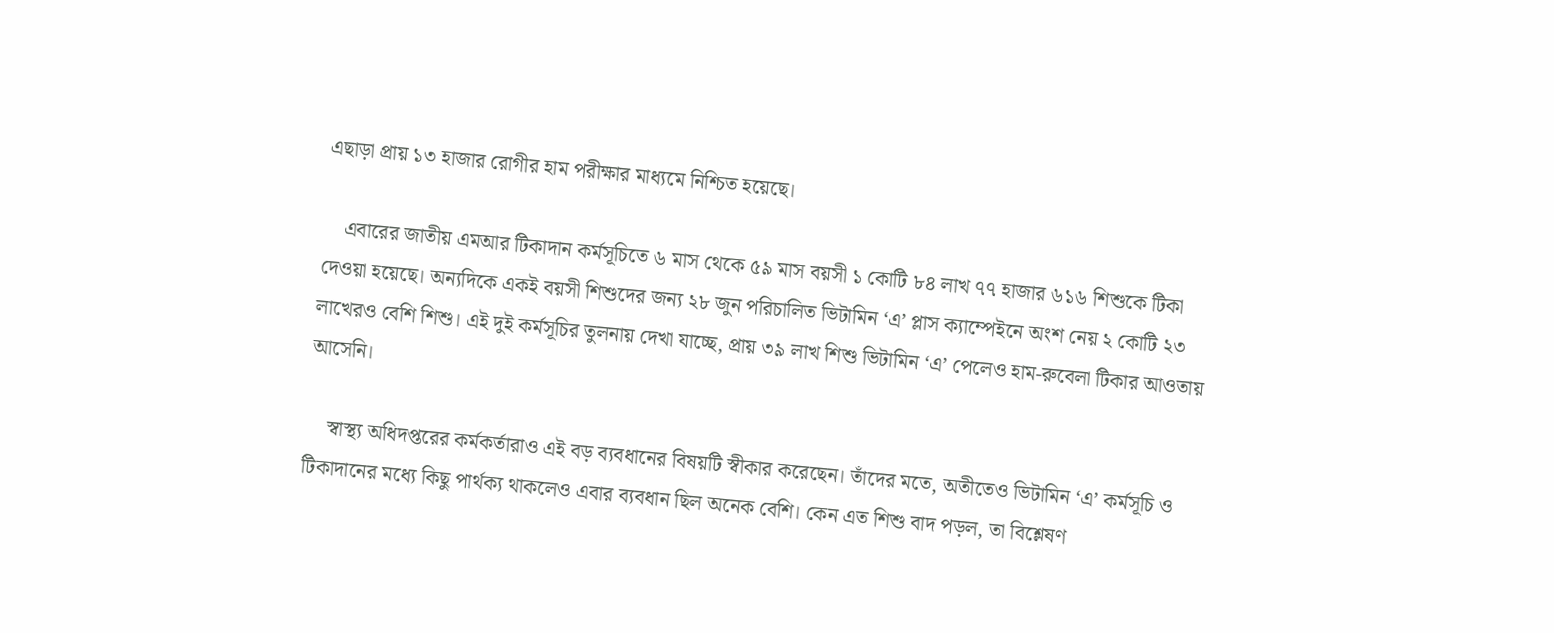এছাড়া প্রায় ১৩ হাজার রোগীর হাম পরীক্ষার মাধ্যমে নিশ্চিত হয়েছে।

    এবারের জাতীয় এমআর টিকাদান কর্মসূচিতে ৬ মাস থেকে ৫৯ মাস বয়সী ১ কোটি ৮৪ লাখ ৭৭ হাজার ৬১৬ শিশুকে টিকা দেওয়া হয়েছে। অন্যদিকে একই বয়সী শিশুদের জন্য ২৮ জুন পরিচালিত ভিটামিন ‘এ’ প্লাস ক্যাম্পেইনে অংশ নেয় ২ কোটি ২৩ লাখেরও বেশি শিশু। এই দুই কর্মসূচির তুলনায় দেখা যাচ্ছে, প্রায় ৩৯ লাখ শিশু ভিটামিন ‘এ’ পেলেও হাম-রুবেলা টিকার আওতায় আসেনি।

    স্বাস্থ্য অধিদপ্তরের কর্মকর্তারাও এই বড় ব্যবধানের বিষয়টি স্বীকার করেছেন। তাঁদের মতে, অতীতেও ভিটামিন ‘এ’ কর্মসূচি ও টিকাদানের মধ্যে কিছু পার্থক্য থাকলেও এবার ব্যবধান ছিল অনেক বেশি। কেন এত শিশু বাদ পড়ল, তা বিশ্লেষণ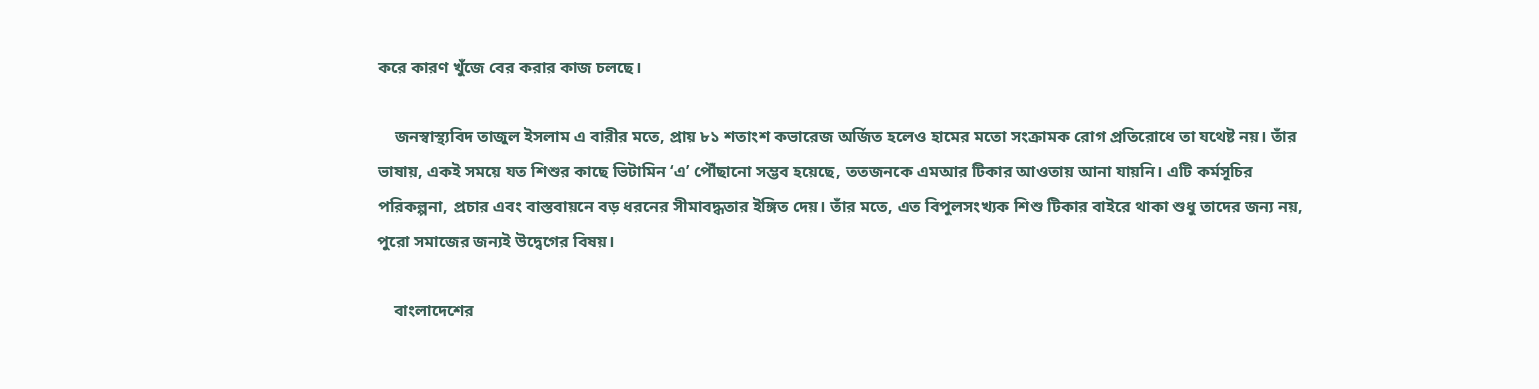করে কারণ খুঁজে বের করার কাজ চলছে।

    জনস্বাস্থ্যবিদ তাজুল ইসলাম এ বারীর মতে, প্রায় ৮১ শতাংশ কভারেজ অর্জিত হলেও হামের মতো সংক্রামক রোগ প্রতিরোধে তা যথেষ্ট নয়। তাঁর ভাষায়, একই সময়ে যত শিশুর কাছে ভিটামিন ‘এ’ পৌঁছানো সম্ভব হয়েছে, ততজনকে এমআর টিকার আওতায় আনা যায়নি। এটি কর্মসূচির পরিকল্পনা, প্রচার এবং বাস্তবায়নে বড় ধরনের সীমাবদ্ধতার ইঙ্গিত দেয়। তাঁর মতে, এত বিপুলসংখ্যক শিশু টিকার বাইরে থাকা শুধু তাদের জন্য নয়, পুরো সমাজের জন্যই উদ্বেগের বিষয়।

    বাংলাদেশের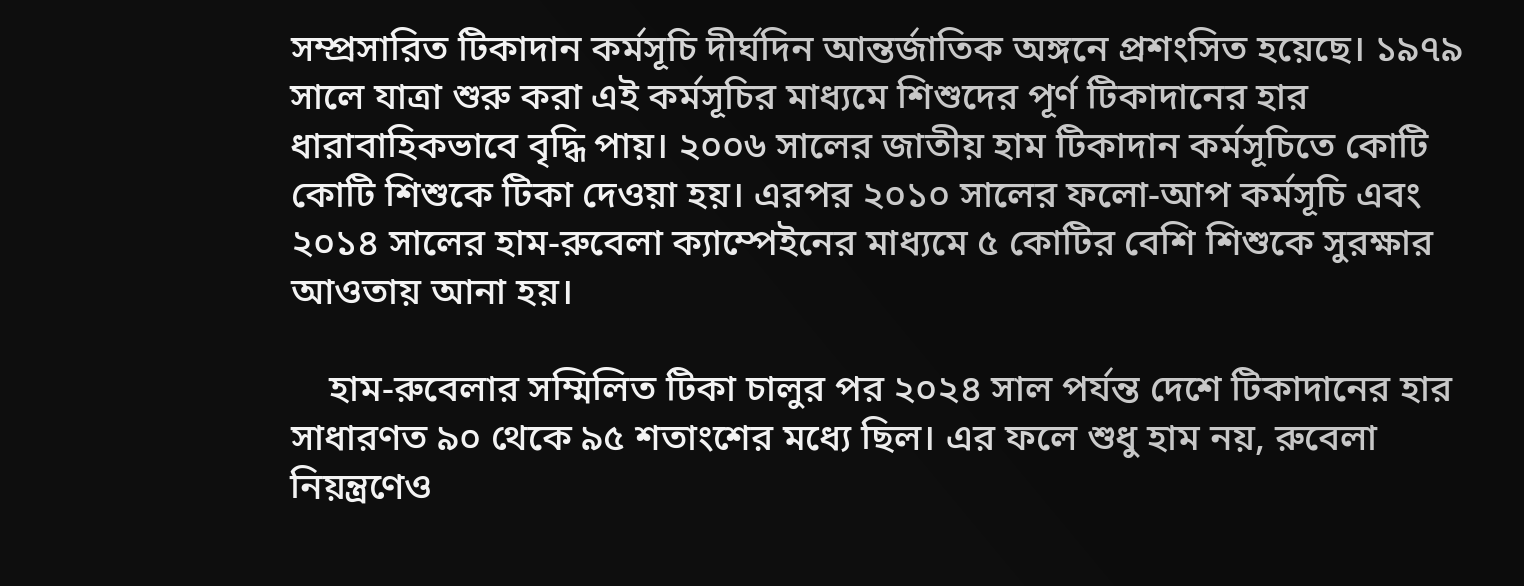সম্প্রসারিত টিকাদান কর্মসূচি দীর্ঘদিন আন্তর্জাতিক অঙ্গনে প্রশংসিত হয়েছে। ১৯৭৯ সালে যাত্রা শুরু করা এই কর্মসূচির মাধ্যমে শিশুদের পূর্ণ টিকাদানের হার ধারাবাহিকভাবে বৃদ্ধি পায়। ২০০৬ সালের জাতীয় হাম টিকাদান কর্মসূচিতে কোটি কোটি শিশুকে টিকা দেওয়া হয়। এরপর ২০১০ সালের ফলো-আপ কর্মসূচি এবং ২০১৪ সালের হাম-রুবেলা ক্যাম্পেইনের মাধ্যমে ৫ কোটির বেশি শিশুকে সুরক্ষার আওতায় আনা হয়।

    হাম-রুবেলার সম্মিলিত টিকা চালুর পর ২০২৪ সাল পর্যন্ত দেশে টিকাদানের হার সাধারণত ৯০ থেকে ৯৫ শতাংশের মধ্যে ছিল। এর ফলে শুধু হাম নয়, রুবেলা নিয়ন্ত্রণেও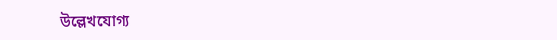উল্লেখযোগ্য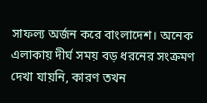সাফল্য অর্জন করে বাংলাদেশ। অনেক এলাকায় দীর্ঘ সময় বড় ধরনের সংক্রমণ দেখা যায়নি, কারণ তখন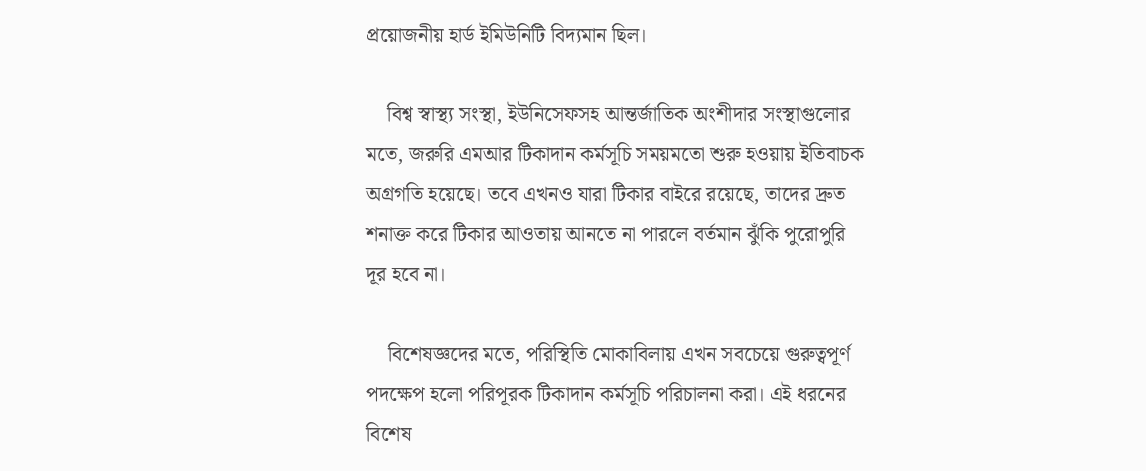প্রয়োজনীয় হার্ড ইমিউনিটি বিদ্যমান ছিল।

    বিশ্ব স্বাস্থ্য সংস্থা, ইউনিসেফসহ আন্তর্জাতিক অংশীদার সংস্থাগুলোর মতে, জরুরি এমআর টিকাদান কর্মসূচি সময়মতো শুরু হওয়ায় ইতিবাচক অগ্রগতি হয়েছে। তবে এখনও যারা টিকার বাইরে রয়েছে, তাদের দ্রুত শনাক্ত করে টিকার আওতায় আনতে না পারলে বর্তমান ঝুঁকি পুরোপুরি দূর হবে না।

    বিশেষজ্ঞদের মতে, পরিস্থিতি মোকাবিলায় এখন সবচেয়ে গুরুত্বপূর্ণ পদক্ষেপ হলো পরিপূরক টিকাদান কর্মসূচি পরিচালনা করা। এই ধরনের বিশেষ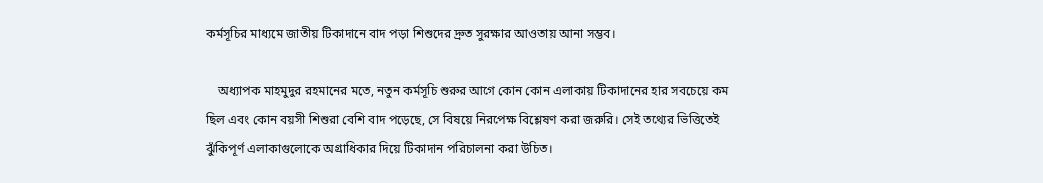কর্মসূচির মাধ্যমে জাতীয় টিকাদানে বাদ পড়া শিশুদের দ্রুত সুরক্ষার আওতায় আনা সম্ভব।

    অধ্যাপক মাহমুদুর রহমানের মতে, নতুন কর্মসূচি শুরুর আগে কোন কোন এলাকায় টিকাদানের হার সবচেয়ে কম ছিল এবং কোন বয়সী শিশুরা বেশি বাদ পড়েছে, সে বিষয়ে নিরপেক্ষ বিশ্লেষণ করা জরুরি। সেই তথ্যের ভিত্তিতেই ঝুঁকিপূর্ণ এলাকাগুলোকে অগ্রাধিকার দিয়ে টিকাদান পরিচালনা করা উচিত।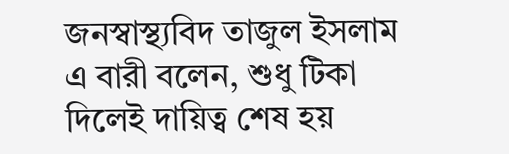জনস্বাস্থ্যবিদ তাজুল ইসলাম এ বারী বলেন, শুধু টিকা দিলেই দায়িত্ব শেষ হয়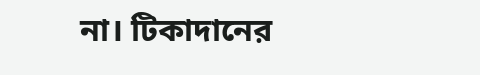না। টিকাদানের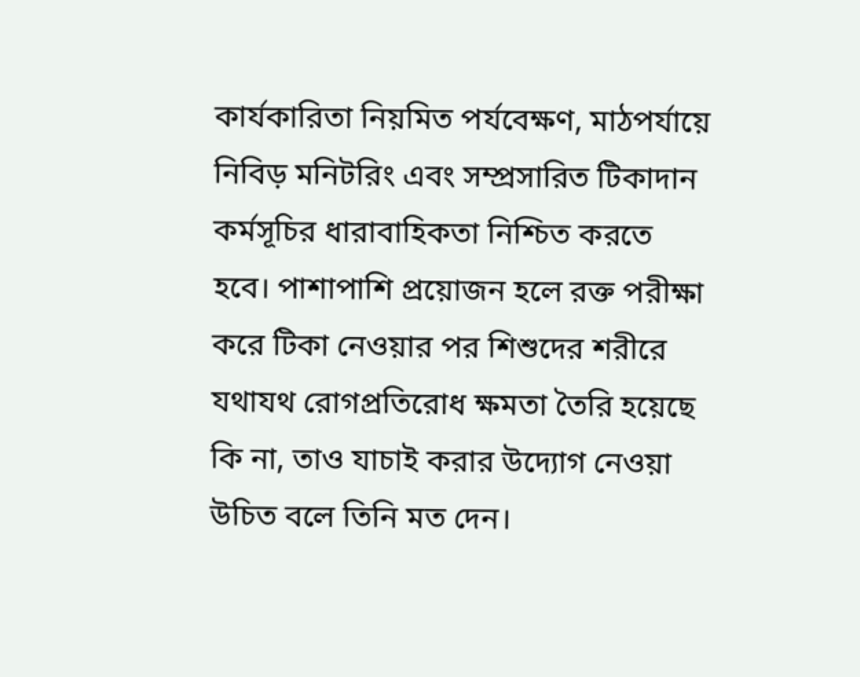কার্যকারিতা নিয়মিত পর্যবেক্ষণ, মাঠপর্যায়ে নিবিড় মনিটরিং এবং সম্প্রসারিত টিকাদান কর্মসূচির ধারাবাহিকতা নিশ্চিত করতে হবে। পাশাপাশি প্রয়োজন হলে রক্ত পরীক্ষা করে টিকা নেওয়ার পর শিশুদের শরীরে যথাযথ রোগপ্রতিরোধ ক্ষমতা তৈরি হয়েছে কি না, তাও যাচাই করার উদ্যোগ নেওয়া উচিত বলে তিনি মত দেন।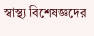স্বাস্থ্য বিশেষজ্ঞদের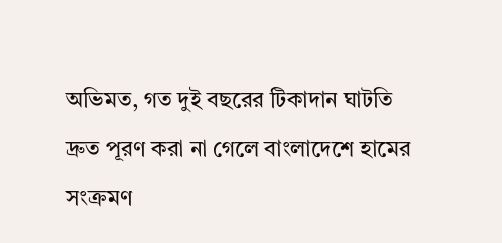অভিমত, গত দুই বছরের টিকাদান ঘাটতি দ্রুত পূরণ করা না গেলে বাংলাদেশে হামের সংক্রমণ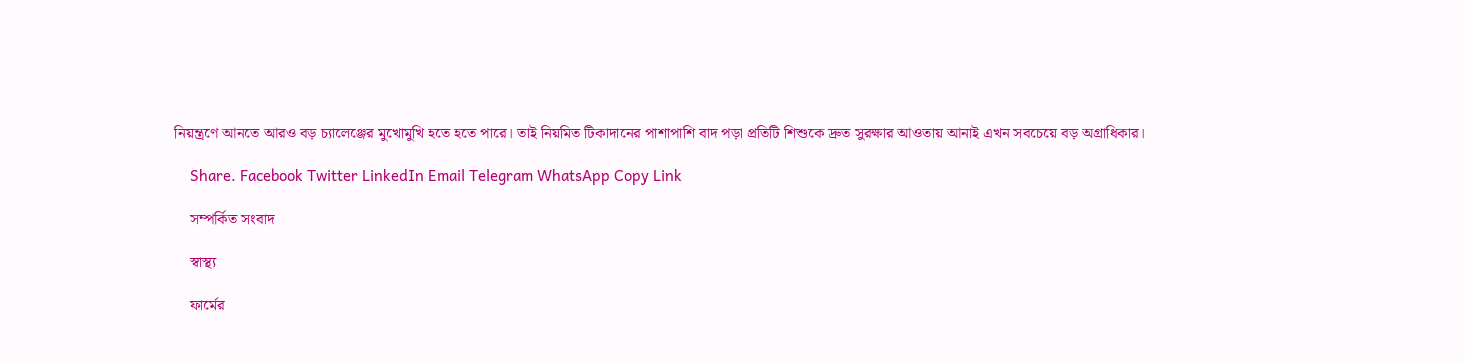নিয়ন্ত্রণে আনতে আরও বড় চ্যালেঞ্জের মুখোমুখি হতে হতে পারে। তাই নিয়মিত টিকাদানের পাশাপাশি বাদ পড়া প্রতিটি শিশুকে দ্রুত সুরক্ষার আওতায় আনাই এখন সবচেয়ে বড় অগ্রাধিকার।

    Share. Facebook Twitter LinkedIn Email Telegram WhatsApp Copy Link

    সম্পর্কিত সংবাদ

    স্বাস্থ্য

    ফার্মের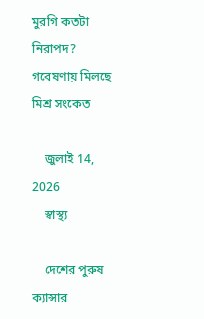মুরগি কতটা নিরাপদ? গবেষণায় মিলছে মিশ্র সংকেত

    জুলাই 14, 2026
    স্বাস্থ্য

    দেশের পুরুষ ক্যান্সার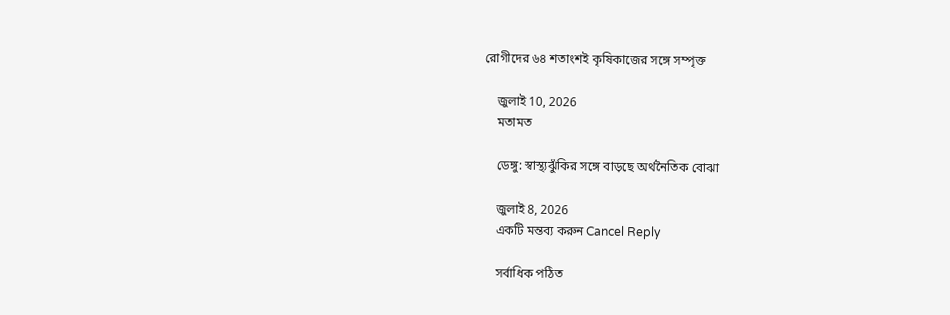রোগীদের ৬৪ শতাংশই কৃষিকাজের সঙ্গে সম্পৃক্ত

    জুলাই 10, 2026
    মতামত

    ডেঙ্গু: স্বাস্থ্যঝুঁকির সঙ্গে বাড়ছে অর্থনৈতিক বোঝা

    জুলাই 8, 2026
    একটি মন্তব্য করুন Cancel Reply

    সর্বাধিক পঠিত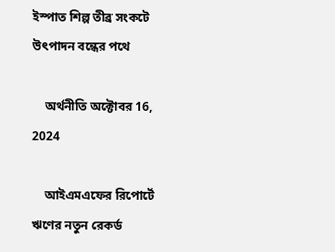ইস্পাত শিল্প তীব্র সংকটে উৎপাদন বন্ধের পথে

    অর্থনীতি অক্টোবর 16, 2024

    আইএমএফের রিপোর্টে ঋণের নতুন রেকর্ড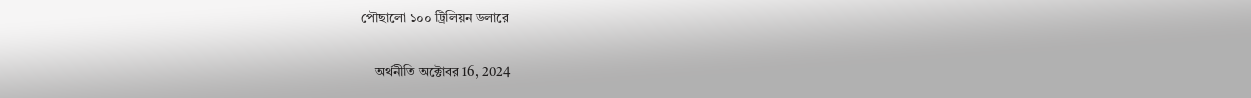পৌছালো ১০০ ট্রিলিয়ন ডলারে

    অর্থনীতি অক্টোবর 16, 2024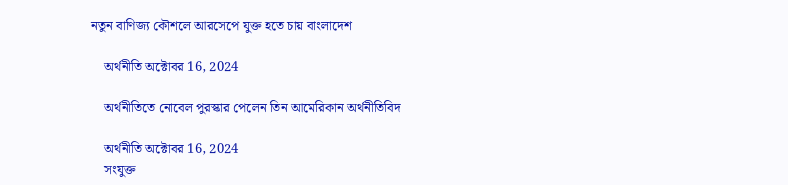নতুন বাণিজ্য কৌশলে আরসেপে যুক্ত হতে চায় বাংলাদেশ

    অর্থনীতি অক্টোবর 16, 2024

    অর্থনীতিতে নোবেল পুরস্কার পেলেন তিন আমেরিকান অর্থনীতিবিদ

    অর্থনীতি অক্টোবর 16, 2024
    সংযুক্ত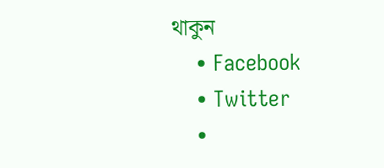থাকুন
    • Facebook
    • Twitter
    •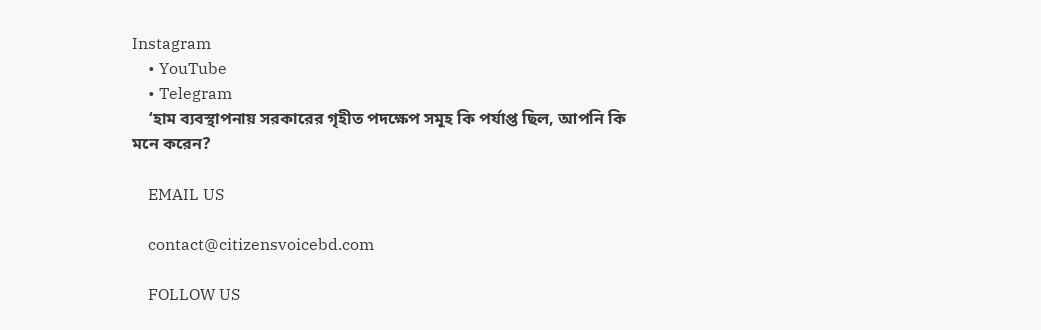Instagram
    • YouTube
    • Telegram
    ‘হাম ব্যবস্থাপনায় সরকারের গৃহীত পদক্ষেপ সমূহ কি পর্যাপ্ত ছিল, আপনি কি মনে করেন?

    EMAIL US

    contact@citizensvoicebd.com

    FOLLOW US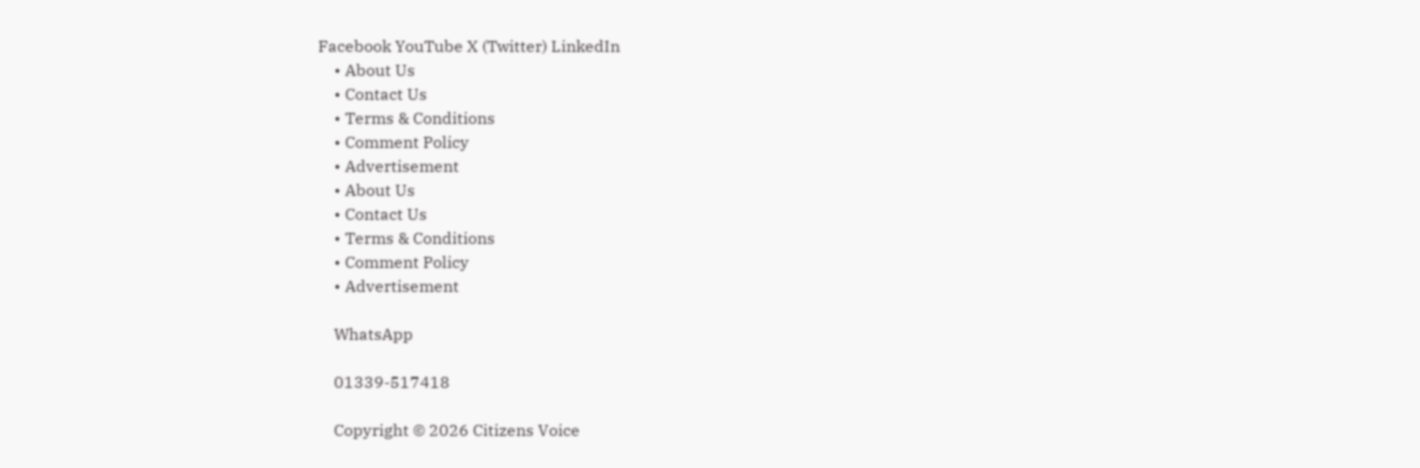Facebook YouTube X (Twitter) LinkedIn
    • About Us
    • Contact Us
    • Terms & Conditions
    • Comment Policy
    • Advertisement
    • About Us
    • Contact Us
    • Terms & Conditions
    • Comment Policy
    • Advertisement

    WhatsApp

    01339-517418

    Copyright © 2026 Citizens Voice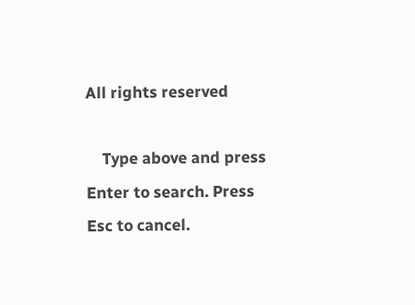All rights reserved

    Type above and press Enter to search. Press Esc to cancel.